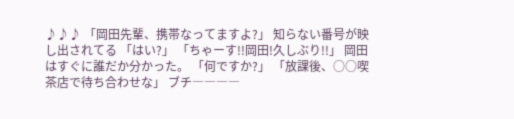♪♪♪ 「岡田先輩、携帯なってますよ?」 知らない番号が映し出されてる 「はい?」 「ちゃーす!!岡田!久しぶり!!」 岡田はすぐに誰だか分かった。 「何ですか?」 「放課後、○○喫茶店で待ち合わせな」 ブチ――――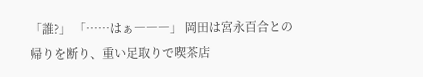「誰?」 「……はぁ―――」 岡田は宮永百合との帰りを断り、重い足取りで喫茶店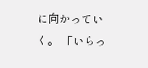に向かっていく。 「いらっ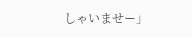しゃいませー」